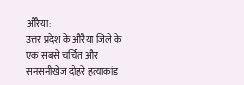औरैया:
उत्तर प्रदेश के औरैया जिले के एक सबसे चर्चित और सनसनीखेज दोहरे हत्याकांड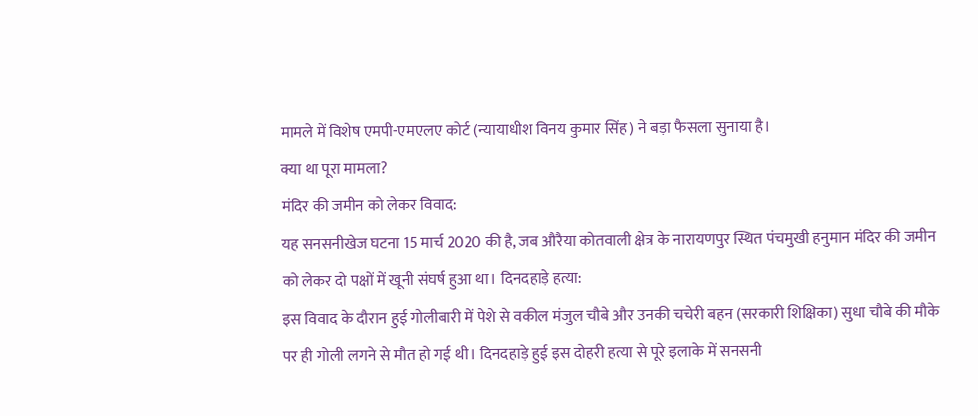मामले में विशेष एमपी-एमएलए कोर्ट (न्यायाधीश विनय कुमार सिंह) ने बड़ा फैसला सुनाया है।
क्या था पूरा मामला?
मंदिर की जमीन को लेकर विवाद:
यह सनसनीखेज घटना 15 मार्च 2020 की है, जब औरैया कोतवाली क्षेत्र के नारायणपुर स्थित पंचमुखी हनुमान मंदिर की जमीन को लेकर दो पक्षों में खूनी संघर्ष हुआ था। दिनदहाड़े हत्या:
इस विवाद के दौरान हुई गोलीबारी में पेशे से वकील मंजुल चौबे और उनकी चचेरी बहन (सरकारी शिक्षिका) सुधा चौबे की मौके पर ही गोली लगने से मौत हो गई थी। दिनदहाड़े हुई इस दोहरी हत्या से पूरे इलाके में सनसनी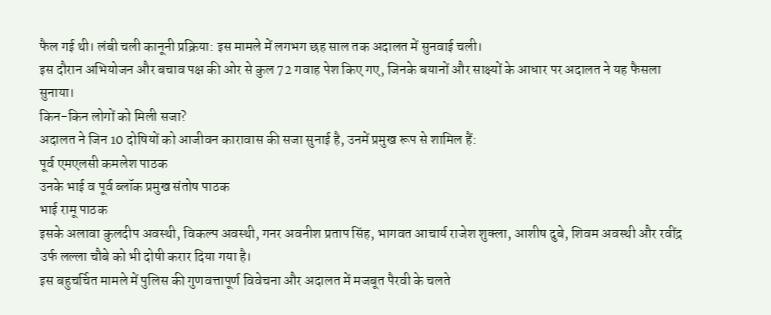फैल गई थी। लंबी चली कानूनी प्रक्रिया: इस मामले में लगभग छह साल तक अदालत में सुनवाई चली।
इस दौरान अभियोजन और बचाव पक्ष की ओर से कुल 72 गवाह पेश किए गए, जिनके बयानों और साक्ष्यों के आधार पर अदालत ने यह फैसला सुनाया।
किन-किन लोगों को मिली सजा?
अदालत ने जिन 10 दोषियों को आजीवन कारावास की सजा सुनाई है, उनमें प्रमुख रूप से शामिल हैं:
पूर्व एमएलसी कमलेश पाठक
उनके भाई व पूर्व ब्लॉक प्रमुख संतोष पाठक
भाई रामू पाठक
इसके अलावा कुलदीप अवस्थी, विकल्प अवस्थी, गनर अवनीश प्रताप सिंह, भागवत आचार्य राजेश शुक्ला, आशीष दुबे, शिवम अवस्थी और रवींद्र उर्फ लल्ला चौबे को भी दोषी करार दिया गया है।
इस बहुचर्चित मामले में पुलिस की गुणवत्तापूर्ण विवेचना और अदालत में मजबूत पैरवी के चलते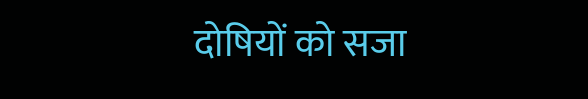दोषियों को सजा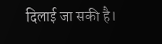दिलाई जा सकी है।